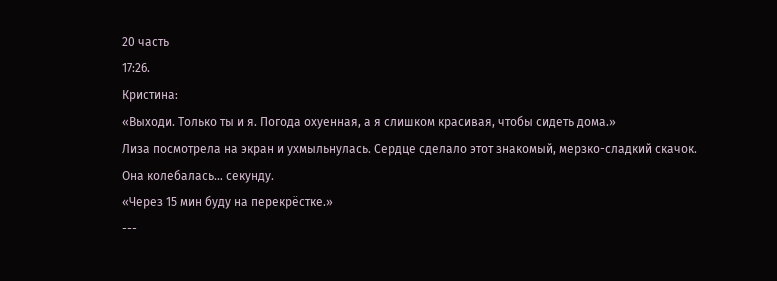20 часть
17:26.
Кристина:
«Выходи. Только ты и я. Погода охуенная, а я слишком красивая, чтобы сидеть дома.»
Лиза посмотрела на экран и ухмыльнулась. Сердце сделало этот знакомый, мерзко-сладкий скачок.
Она колебалась… секунду.
«Через 15 мин буду на перекрёстке.»
---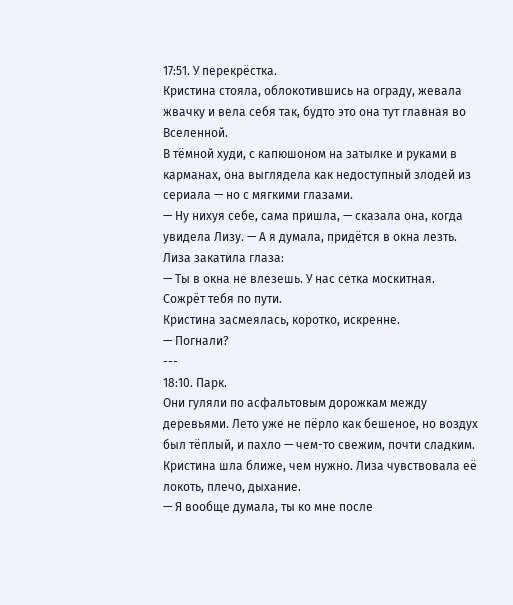17:51. У перекрёстка.
Кристина стояла, облокотившись на ограду, жевала жвачку и вела себя так, будто это она тут главная во Вселенной.
В тёмной худи, с капюшоном на затылке и руками в карманах, она выглядела как недоступный злодей из сериала — но с мягкими глазами.
— Ну нихуя себе, сама пришла, — сказала она, когда увидела Лизу. — А я думала, придётся в окна лезть.
Лиза закатила глаза:
— Ты в окна не влезешь. У нас сетка москитная. Сожрёт тебя по пути.
Кристина засмеялась, коротко, искренне.
— Погнали?
---
18:10. Парк.
Они гуляли по асфальтовым дорожкам между деревьями. Лето уже не пёрло как бешеное, но воздух был тёплый, и пахло — чем-то свежим, почти сладким.
Кристина шла ближе, чем нужно. Лиза чувствовала её локоть, плечо, дыхание.
— Я вообще думала, ты ко мне после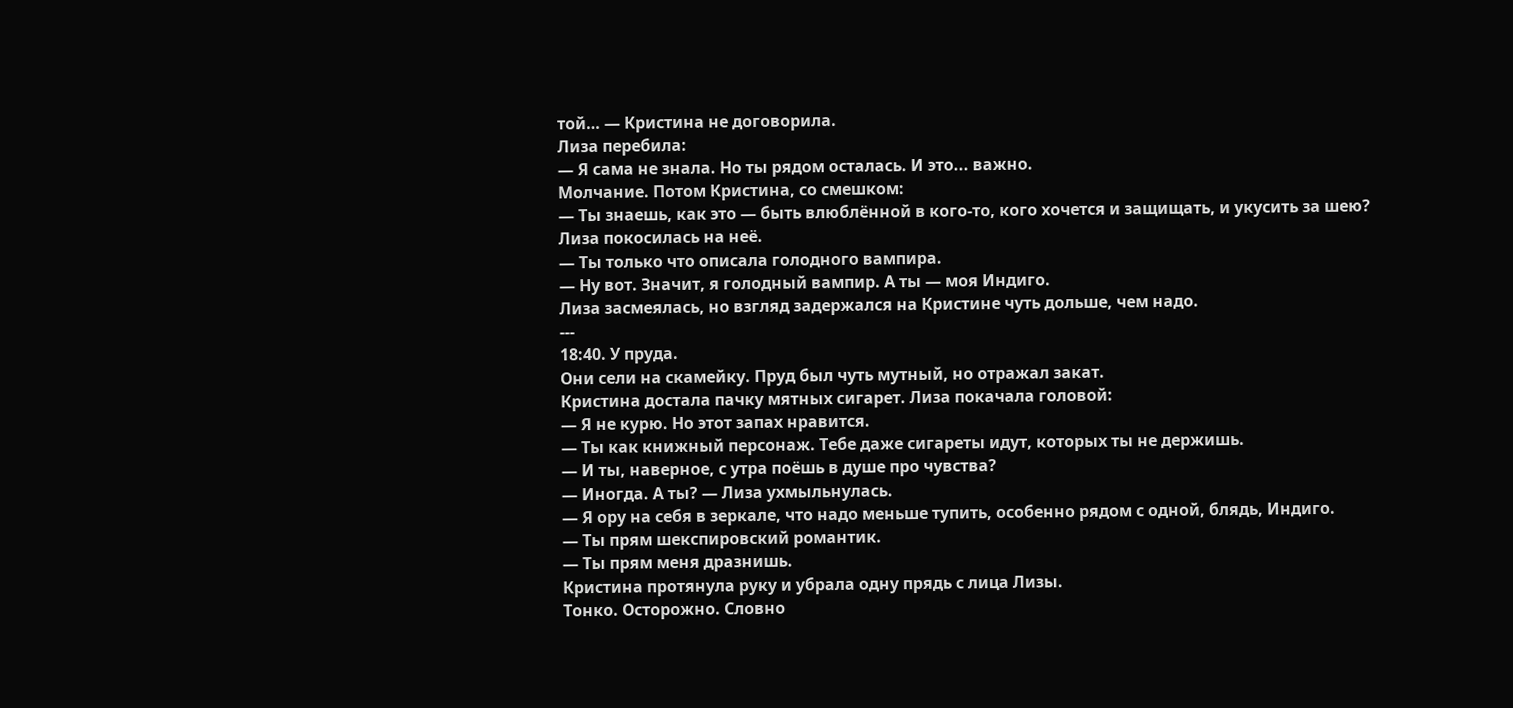той… — Кристина не договорила.
Лиза перебила:
— Я сама не знала. Но ты рядом осталась. И это... важно.
Молчание. Потом Кристина, со смешком:
— Ты знаешь, как это — быть влюблённой в кого-то, кого хочется и защищать, и укусить за шею?
Лиза покосилась на неё.
— Ты только что описала голодного вампира.
— Ну вот. Значит, я голодный вампир. А ты — моя Индиго.
Лиза засмеялась, но взгляд задержался на Кристине чуть дольше, чем надо.
---
18:40. У пруда.
Они сели на скамейку. Пруд был чуть мутный, но отражал закат.
Кристина достала пачку мятных сигарет. Лиза покачала головой:
— Я не курю. Но этот запах нравится.
— Ты как книжный персонаж. Тебе даже сигареты идут, которых ты не держишь.
— И ты, наверное, с утра поёшь в душе про чувства?
— Иногда. А ты? — Лиза ухмыльнулась.
— Я ору на себя в зеркале, что надо меньше тупить, особенно рядом с одной, блядь, Индиго.
— Ты прям шекспировский романтик.
— Ты прям меня дразнишь.
Кристина протянула руку и убрала одну прядь с лица Лизы.
Тонко. Осторожно. Словно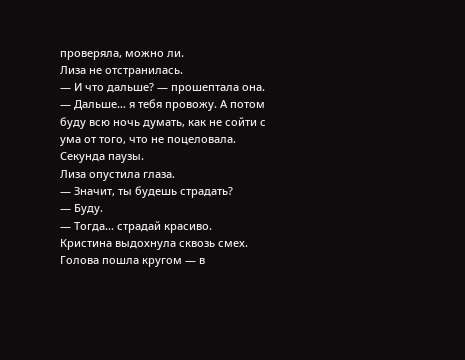проверяла, можно ли.
Лиза не отстранилась.
— И что дальше? — прошептала она.
— Дальше… я тебя провожу. А потом буду всю ночь думать, как не сойти с ума от того, что не поцеловала.
Секунда паузы.
Лиза опустила глаза.
— Значит, ты будешь страдать?
— Буду.
— Тогда... страдай красиво.
Кристина выдохнула сквозь смех. Голова пошла кругом — в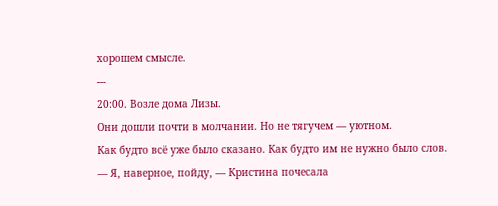хорошем смысле.
---
20:00. Возле дома Лизы.
Они дошли почти в молчании. Но не тягучем — уютном.
Как будто всё уже было сказано. Как будто им не нужно было слов.
— Я, наверное, пойду, — Кристина почесала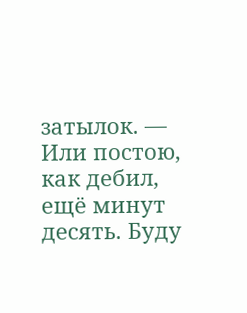затылок. — Или постою, как дебил, ещё минут десять. Буду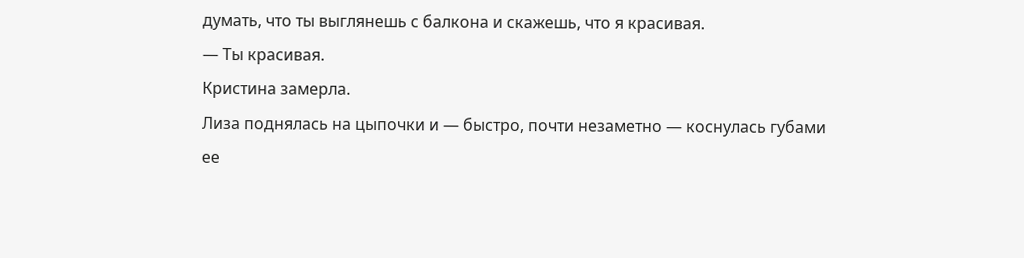думать, что ты выглянешь с балкона и скажешь, что я красивая.
— Ты красивая.
Кристина замерла.
Лиза поднялась на цыпочки и — быстро, почти незаметно — коснулась губами ее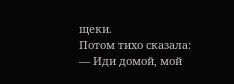щеки.
Потом тихо сказала:
— Иди домой, мой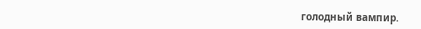голодный вампир.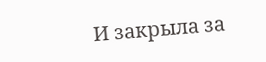И закрыла за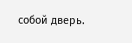собой дверь.